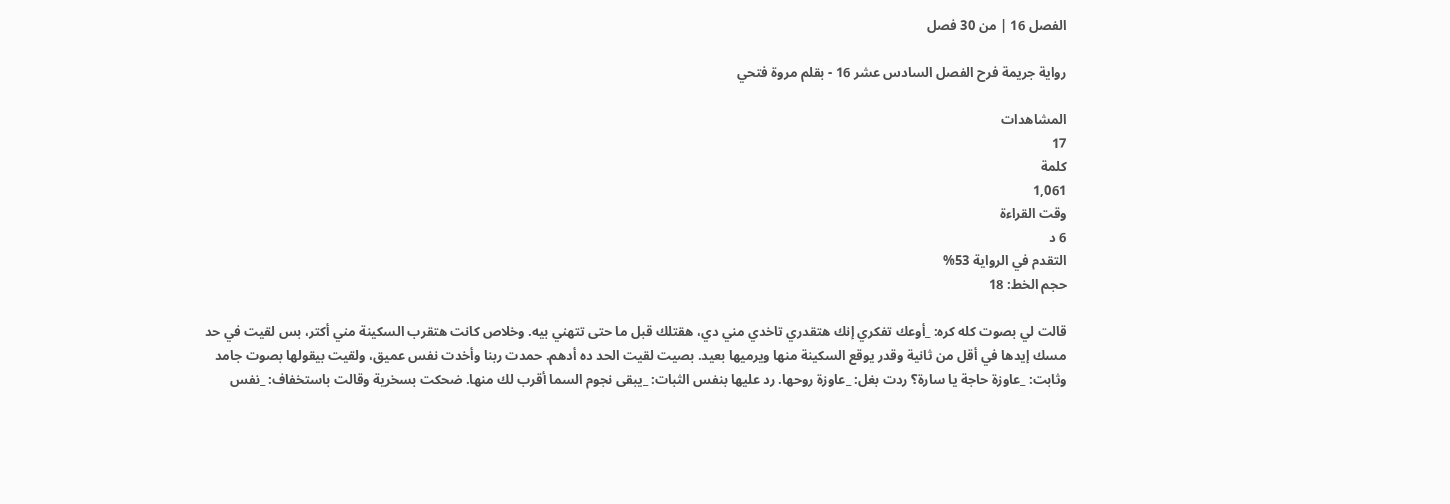الفصل 16 | من 30 فصل

رواية جريمة فرح الفصل السادس عشر 16 - بقلم مروة فتحي

المشاهدات
17
كلمة
1,061
وقت القراءة
6 د
التقدم في الرواية 53%
حجم الخط: 18

قالت لي بصوت كله كره: _أوعك تفكري إنك هتقدري تاخدي مني دي، هقتلك قبل ما حتى تتهني بيه. وخلاص كانت هتقرب السكينة مني أكتر، بس لقيت في حد مسك إيدها في أقل من ثانية وقدر يوقع السكينة منها ويرميها بعيد. بصيت لقيت الحد ده أدهم. حمدت ربنا وأخدت نفس عميق، ولقيت بيقولها بصوت جامد وثابت: _عاوزة حاجة يا سارة؟ ردت بغل: _عاوزة روحها. رد عليها بنفس الثبات: _يبقى نجوم السما أقرب لك منها. ضحكت بسخرية وقالت باستخفاف: _نفس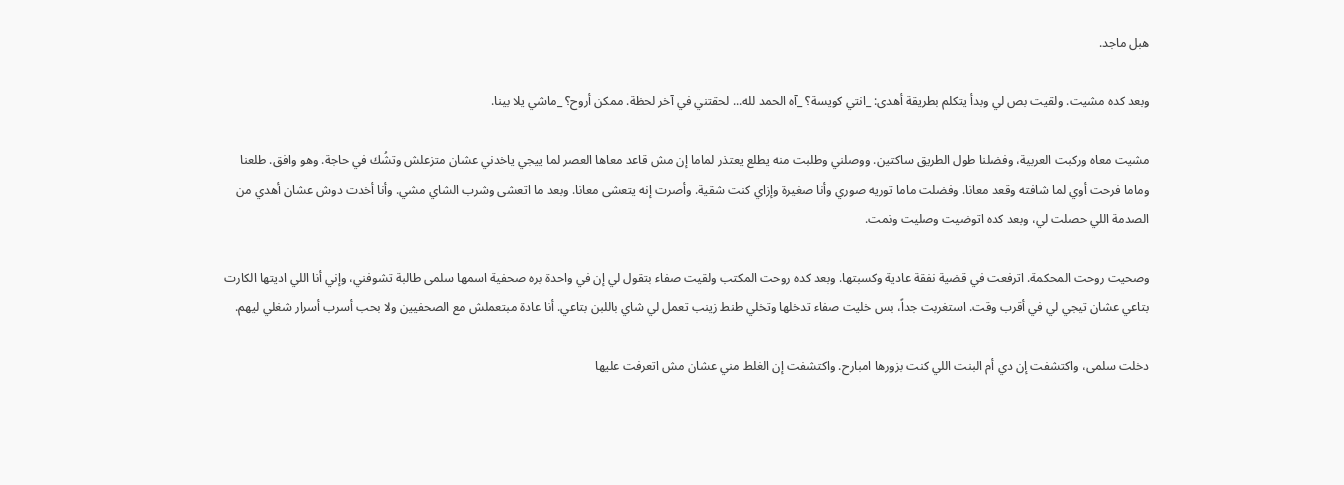هبل ماجد.

وبعد كده مشيت. ولقيت بص لي وبدأ يتكلم بطريقة أهدى: _انتي كويسة؟ _آه الحمد لله... لحقتني في آخر لحظة. ممكن أروح؟ _ماشي يلا بينا.

مشيت معاه وركبت العربية، وفضلنا طول الطريق ساكتين. ووصلني وطلبت منه يطلع يعتذر لماما إن مش قاعد معاها العصر لما ييجي ياخدني عشان متزعلش وتشُك في حاجة. وهو وافق. طلعنا وماما فرحت أوي لما شافته وقعد معانا. وفضلت ماما توريه صوري وأنا صغيرة وإزاي كنت شقية. وأصرت إنه يتعشى معانا. وبعد ما اتعشى وشرب الشاي مشي. وأنا أخدت دوش عشان أهدي من الصدمة اللي حصلت لي، وبعد كده اتوضيت وصليت ونمت.

وصحيت روحت المحكمة. اترفعت في قضية نفقة عادية وكسبتها. وبعد كده روحت المكتب ولقيت صفاء بتقول لي إن في واحدة بره صحفية اسمها سلمى طالبة تشوفني، وإني أنا اللي اديتها الكارت بتاعي عشان تيجي لي في أقرب وقت. استغربت جداً، بس خليت صفاء تدخلها وتخلي طنط زينب تعمل لي شاي باللبن بتاعي. أنا عادة مبتعملش مع الصحفيين ولا بحب أسرب أسرار شغلي ليهم.

دخلت سلمى، واكتشفت إن دي أم البنت اللي كنت بزورها امبارح. واكتشفت إن الغلط مني عشان مش اتعرفت عليها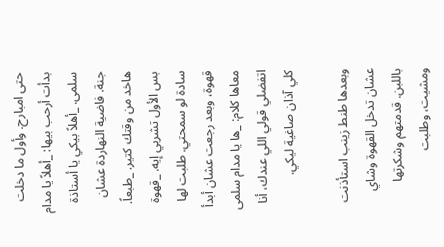حتى امبارح. وأول ما دخلت بدأت أرحب بيها: _أهلاً يا مدام سلمى. _أهلاً بيكي يا أستاذة جنة. فاضية النهاردة عشان هاخد من وقتك كتير. _طبعاً. بس الأول تشربي إيه. _قهوة سادة لو سمحتي. طلبت لها قهوة، وبعد رجعت عشان أبدأ معاها كلام: _ها يا مدام سلمى اتفضلي قولي اللي عندك، أنا كلي آذان صاغية ليكي.

وبعدها طنط زينب استأذنت عشان تدخل القهوة وشاي باللبن. قدمتهم وشكرتها ومشيت، وطلبت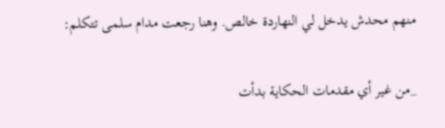منهم محدش يدخل لي النهاردة خالص. وهنا رجعت مدام سلمى تتكلم:

_من غير أي مقدمات الحكاية بدأت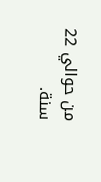من حوالي 22 سنة.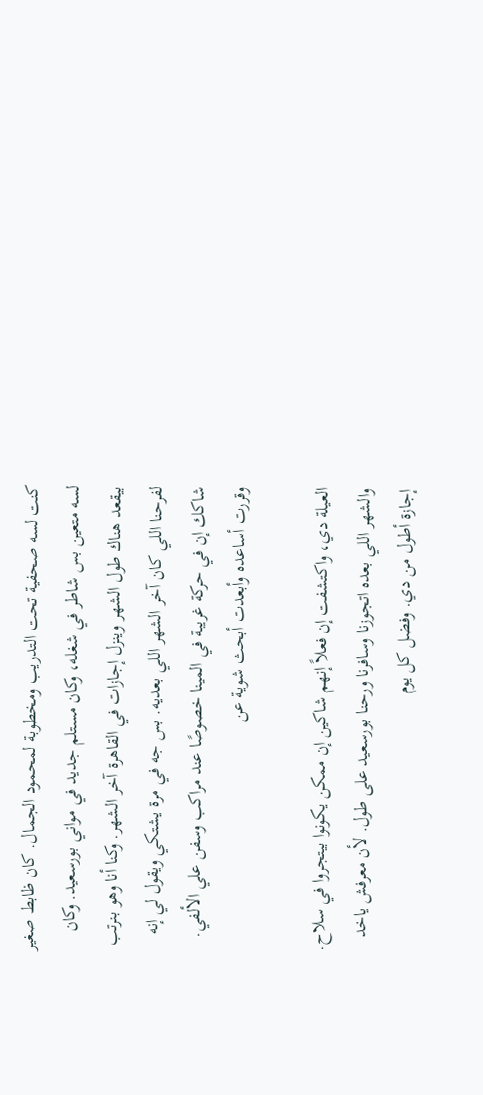كنت لسه صحفية تحت التدريب ومخطوبة لمحمود الجمال. كان ظابط صغير لسه متعين بس شاطر في شغله، وكان مستلم جديد في مواني بورسعيد. وكان بيقعد هناك طول الشهر وينزل إجازات في القاهرة آخر الشهر. وكنا أنا وهو بنرتب لفرحنا اللي كان آخر الشهر اللي بعديه. بس جه في مرة يشتكي ويقول لي إنه شاكك إن في حركة غريبة في المينا خصوصًا عند مراكب وسفن علي الألفي. وقررت أساعده وأبعدت أبحث شوية عن

العيلة دي، واكتشفت إن فعلاً إنهم شاكين إن ممكن يكونوا بيتجروا في سلاح. والشهر اللي بعده اتجوزنا وسافرنا ورحنا بورسعيد على طول. لأن معرفش ياخد إجازة أطول من دي. وفضل كل يوم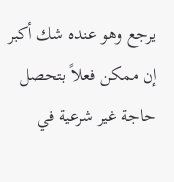يرجع وهو عنده شك أكبر إن ممكن فعلاً بتحصل حاجة غير شرعية في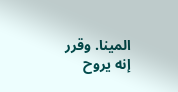المينا. وقرر إنه يروح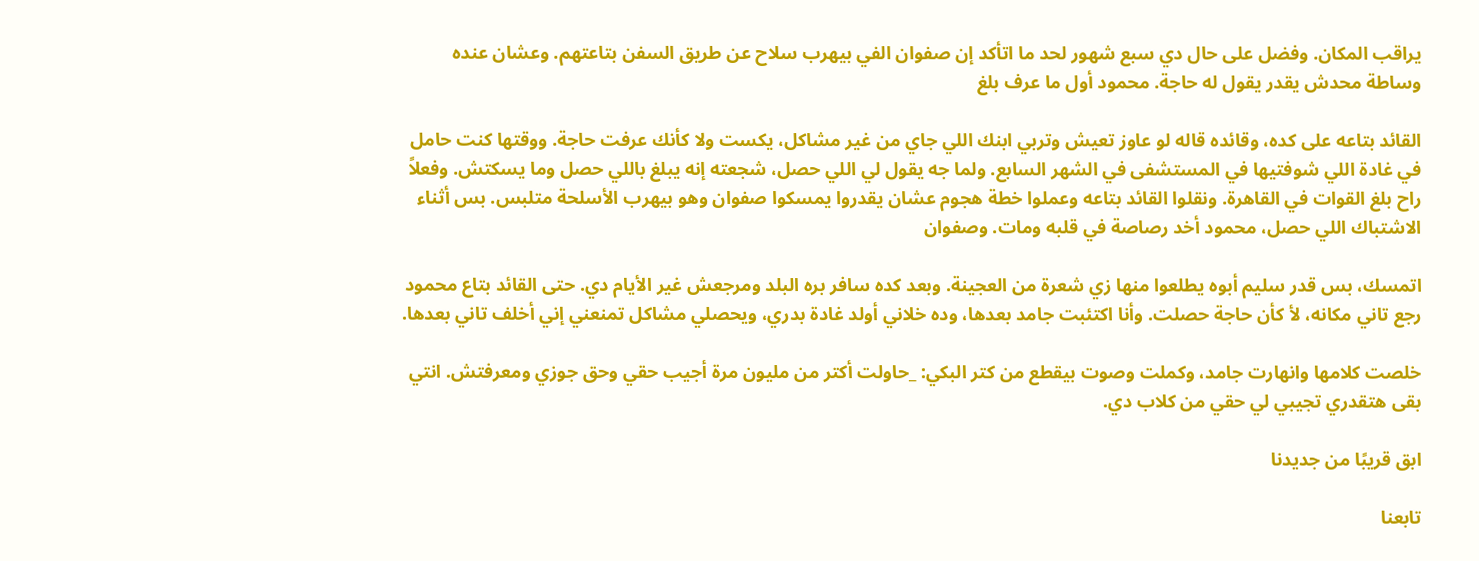يراقب المكان. وفضل على حال دي سبع شهور لحد ما اتأكد إن صفوان الفي بيهرب سلاح عن طريق السفن بتاعتهم. وعشان عنده وساطة محدش يقدر يقول له حاجة. محمود أول ما عرف بلغ

القائد بتاعه على كده، وقائده قاله لو عاوز تعيش وتربي ابنك اللي جاي من غير مشاكل، يكست ولا كأنك عرفت حاجة. ووقتها كنت حامل في غادة اللي شوفتيها في المستشفى في الشهر السابع. ولما جه يقول لي اللي حصل، شجعته إنه يبلغ باللي حصل وما يسكتش. وفعلاً راح بلغ القوات في القاهرة. ونقلوا القائد بتاعه وعملوا خطة هجوم عشان يقدروا يمسكوا صفوان وهو بيهرب الأسلحة متلبس. بس أثناء الاشتباك اللي حصل، محمود أخد رصاصة في قلبه ومات. وصفوان

اتمسك، بس قدر سليم أبوه يطلعوا منها زي شعرة من العجينة. وبعد كده سافر بره البلد ومرجعش غير الأيام دي. حتى القائد بتاع محمود رجع تاني مكانه، لأ كأن حاجة حصلت. وأنا اكتئبت جامد بعدها، وده خلاني أولد غادة بدري، ويحصلي مشاكل تمنعني إني أخلف تاني بعدها.

خلصت كلامها وانهارت جامد، وكملت وصوت بيقطع من كتر البكي: _حاولت أكتر من مليون مرة أجيب حقي وحق جوزي ومعرفتش. انتي بقى هتقدري تجيبي لي حقي من كلاب دي.

ابق قريبًا من جديدنا

تابعنا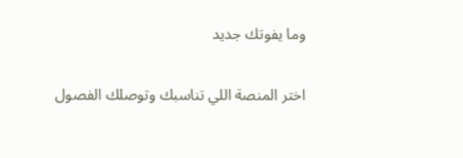وما يفوتك جديد

اختر المنصة اللي تناسبك وتوصلك الفصول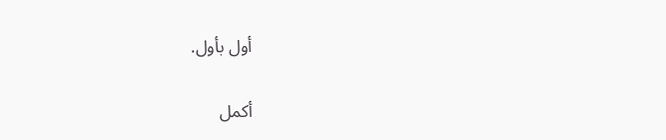أول بأول.

أكمل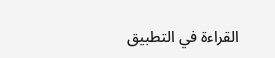القراءة في التطبيق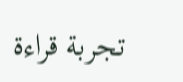تجربة قراءة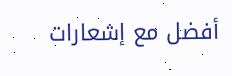أفضل مع إشعارات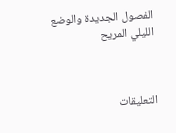الفصول الجديدة والوضع الليلي المريح



التعليقات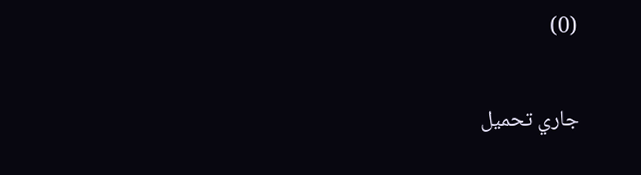(0)

جاري تحميل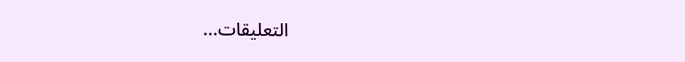التعليقات...